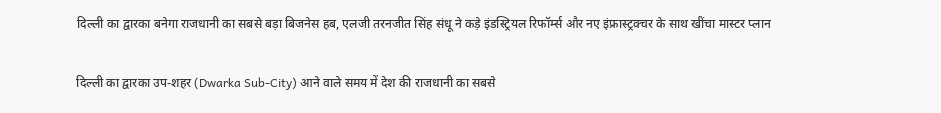दिल्ली का द्वारका बनेगा राजधानी का सबसे बड़ा बिजनेस हब, एलजी तरनजीत सिंह संधू ने कड़े इंडस्ट्रियल रिफॉर्म्स और नए इंफ्रास्ट्रक्चर के साथ खींचा मास्टर प्लान

दिल्ली का द्वारका उप-शहर (Dwarka Sub-City) आने वाले समय में देश की राजधानी का सबसे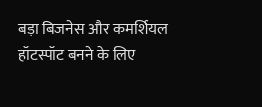बड़ा बिजनेस और कमर्शियल हॉटस्पॉट बनने के लिए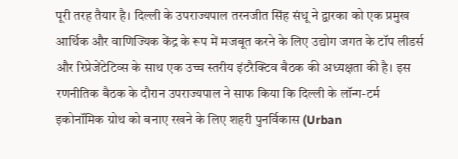पूरी तरह तैयार है। दिल्ली के उपराज्यपाल तरनजीत सिंह संधू ने द्वारका को एक प्रमुख आर्थिक और वाणिज्यिक केंद्र के रूप में मजबूत करने के लिए उद्योग जगत के टॉप लीडर्स और रिप्रेजेंटेटिव्स के साथ एक उच्च स्तरीय इंटरैक्टिव बैठक की अध्यक्षता की है। इस रणनीतिक बैठक के दौरान उपराज्यपाल ने साफ किया कि दिल्ली के लॉन्ग-टर्म इकोनॉमिक ग्रोथ को बनाए रखने के लिए शहरी पुनर्विकास (Urban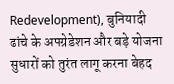Redevelopment), बुनियादी ढांचे के अपग्रेडेशन और बड़े योजना सुधारों को तुरंत लागू करना बेहद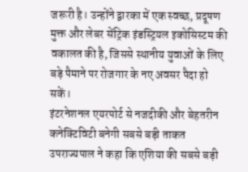जरूरी है। उन्होंने द्वारका में एक स्वच्छ, प्रदूषण मुक्त और लेबर सेंट्रिक इंडस्ट्रियल इकोसिस्टम की वकालत की है, जिससे स्थानीय युवाओं के लिए बड़े पैमाने पर रोजगार के नए अवसर पैदा हो सकें।
इंटरनेशनल एयरपोर्ट से नजदीकी और बेहतरीन कनेक्टिविटी बनेगी सबसे बड़ी ताकत
उपराज्यपाल ने कहा कि एशिया की सबसे बड़ी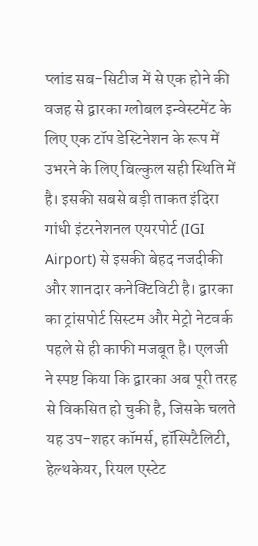प्लांड सब-सिटीज में से एक होने की वजह से द्वारका ग्लोबल इन्वेस्टमेंट के लिए एक टॉप डेस्टिनेशन के रूप में उभरने के लिए बिल्कुल सही स्थिति में है। इसकी सबसे बड़ी ताकत इंदिरा गांधी इंटरनेशनल एयरपोर्ट (IGI Airport) से इसकी बेहद नजदीकी और शानदार कनेक्टिविटी है। द्वारका का ट्रांसपोर्ट सिस्टम और मेट्रो नेटवर्क पहले से ही काफी मजबूत है। एलजी ने स्पष्ट किया कि द्वारका अब पूरी तरह से विकसित हो चुकी है, जिसके चलते यह उप-शहर कॉमर्स, हॉस्पिटैलिटी, हेल्थकेयर, रियल एस्टेट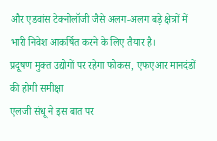और एडवांस टेक्नोलॉजी जैसे अलग-अलग बड़े क्षेत्रों में भारी निवेश आकर्षित करने के लिए तैयार है।
प्रदूषण मुक्त उद्योगों पर रहेगा फोकस, एफएआर मानदंडों की होगी समीक्षा
एलजी संधू ने इस बात पर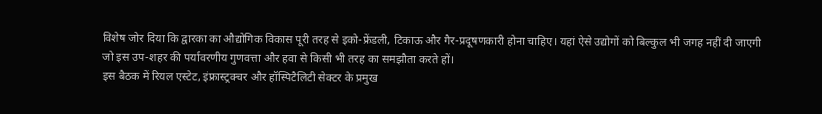विशेष जोर दिया कि द्वारका का औद्योगिक विकास पूरी तरह से इको-फ्रेंडली, टिकाऊ और गैर-प्रदूषणकारी होना चाहिए। यहां ऐसे उद्योगों को बिल्कुल भी जगह नहीं दी जाएगी जो इस उप-शहर की पर्यावरणीय गुणवत्ता और हवा से किसी भी तरह का समझौता करते हों।
इस बैठक में रियल एस्टेट, इंफ्रास्ट्रक्चर और हॉस्पिटैलिटी सेक्टर के प्रमुख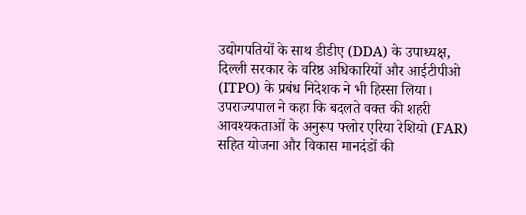उद्योगपतियों के साथ डीडीए (DDA) के उपाध्यक्ष, दिल्ली सरकार के वरिष्ठ अधिकारियों और आईटीपीओ (ITPO) के प्रबंध निदेशक ने भी हिस्सा लिया। उपराज्यपाल ने कहा कि बदलते वक्त की शहरी आवश्यकताओं के अनुरूप फ्लोर एरिया रेशियो (FAR) सहित योजना और विकास मानदंडों की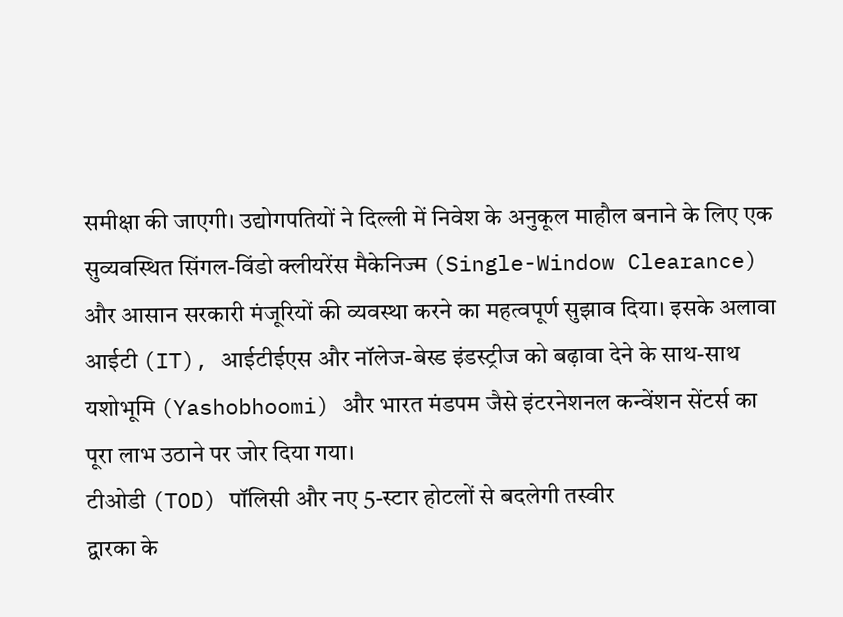समीक्षा की जाएगी। उद्योगपतियों ने दिल्ली में निवेश के अनुकूल माहौल बनाने के लिए एक सुव्यवस्थित सिंगल-विंडो क्लीयरेंस मैकेनिज्म (Single-Window Clearance) और आसान सरकारी मंजूरियों की व्यवस्था करने का महत्वपूर्ण सुझाव दिया। इसके अलावा आईटी (IT), आईटीईएस और नॉलेज-बेस्ड इंडस्ट्रीज को बढ़ावा देने के साथ-साथ यशोभूमि (Yashobhoomi) और भारत मंडपम जैसे इंटरनेशनल कन्वेंशन सेंटर्स का पूरा लाभ उठाने पर जोर दिया गया।
टीओडी (TOD) पॉलिसी और नए 5-स्टार होटलों से बदलेगी तस्वीर
द्वारका के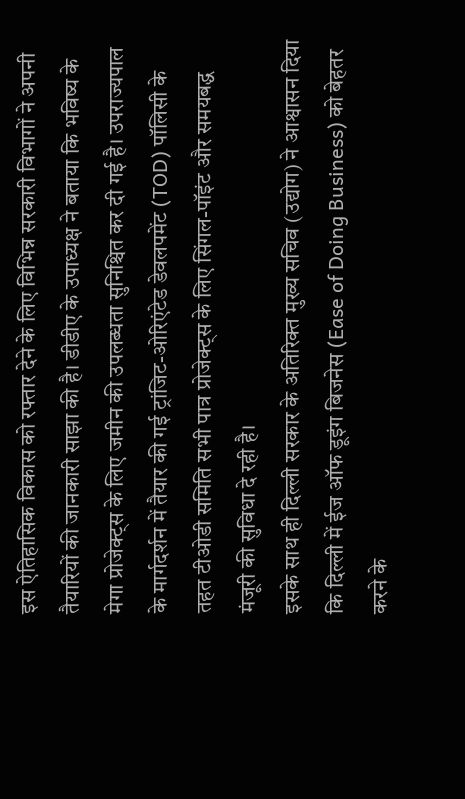इस ऐतिहासिक विकास को रफ्तार देने के लिए विभिन्न सरकारी विभागों ने अपनी तैयारियों की जानकारी साझा की है। डीडीए के उपाध्यक्ष ने बताया कि भविष्य के मेगा प्रोजेक्ट्स के लिए जमीन की उपलब्धता सुनिश्चित कर दी गई है। उपराज्यपाल के मार्गदर्शन में तैयार की गई ट्रांजिट-ओरिएंटेड डेवलपमेंट (TOD) पॉलिसी के तहत टीओडी समिति सभी पात्र प्रोजेक्ट्स के लिए सिंगल-पॉइंट और समयबद्ध मंजूरी की सुविधा दे रही है।
इसके साथ ही दिल्ली सरकार के अतिरिक्त मुख्य सचिव (उद्योग) ने आश्वासन दिया कि दिल्ली में ईज ऑफ डूइंग बिजनेस (Ease of Doing Business) को बेहतर करने के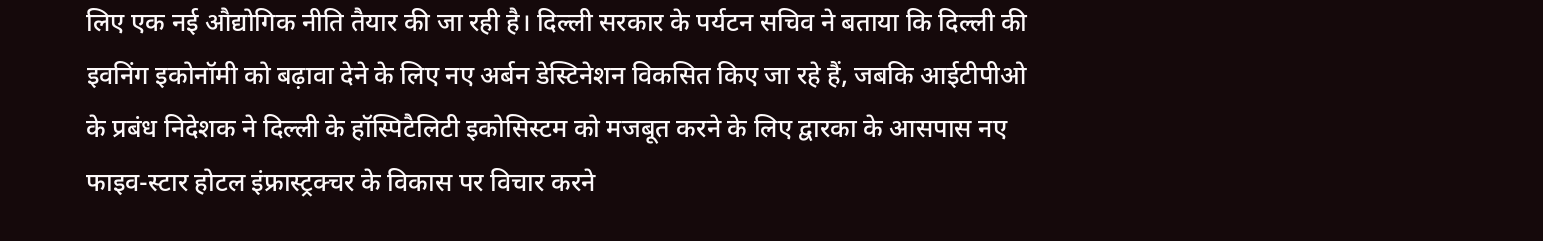लिए एक नई औद्योगिक नीति तैयार की जा रही है। दिल्ली सरकार के पर्यटन सचिव ने बताया कि दिल्ली की इवनिंग इकोनॉमी को बढ़ावा देने के लिए नए अर्बन डेस्टिनेशन विकसित किए जा रहे हैं, जबकि आईटीपीओ के प्रबंध निदेशक ने दिल्ली के हॉस्पिटैलिटी इकोसिस्टम को मजबूत करने के लिए द्वारका के आसपास नए फाइव-स्टार होटल इंफ्रास्ट्रक्चर के विकास पर विचार करने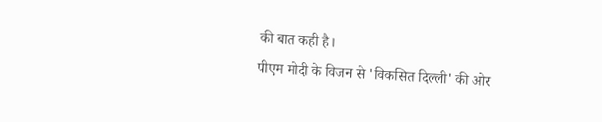की बात कही है।
पीएम मोदी के विजन से 'विकसित दिल्ली' की ओर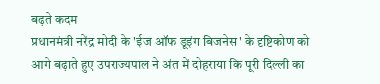बढ़ते कदम
प्रधानमंत्री नरेंद्र मोदी के 'ईज ऑफ डूइंग बिजनेस' के दृष्टिकोण को आगे बढ़ाते हुए उपराज्यपाल ने अंत में दोहराया कि पूरी दिल्ली का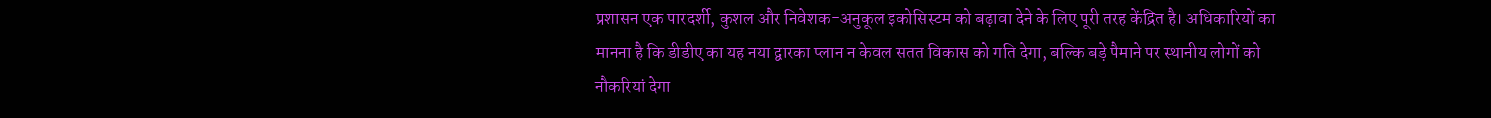प्रशासन एक पारदर्शी, कुशल और निवेशक-अनुकूल इकोसिस्टम को बढ़ावा देने के लिए पूरी तरह केंद्रित है। अधिकारियों का मानना है कि डीडीए का यह नया द्वारका प्लान न केवल सतत विकास को गति देगा, बल्कि बड़े पैमाने पर स्थानीय लोगों को नौकरियां देगा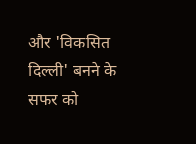और 'विकसित दिल्ली' बनने के सफर को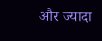और ज्यादा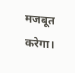मजबूत करेगा।